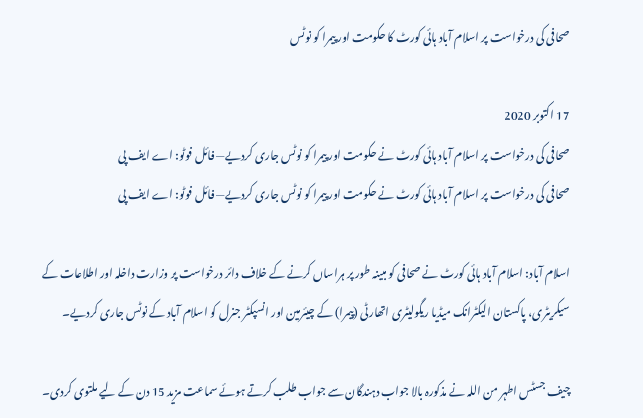صحافی کی درخواست پر اسلام آباد ہائی کورٹ کا حکومت اور پیمرا کو نوٹس

17 اکتوبر 2020
صحافی کی درخواست پر اسلام آباد ہائی کورٹ نے حکومت اور پیمرا کو نوٹس جاری کردیے— فائل فوٹو: اے ایف پی
صحافی کی درخواست پر اسلام آباد ہائی کورٹ نے حکومت اور پیمرا کو نوٹس جاری کردیے— فائل فوٹو: اے ایف پی

اسلام آباد: اسلام آباد ہائی کورٹ نے صحافی کو مبینہ طور پر ہراساں کرنے کے خلاف دائر درخواست پر وزارت داخلہ اور اطلاعات کے سیکریٹری، پاکستان الیکٹرانک میڈیا ریگولیٹری اتھارٹی (پیمرا) کے چیئرمین اور انسپکٹر جنرل کو اسلام آباد کے نوٹس جاری کردیے۔

چیف جسٹس اطہر من اللہ نے مذکورہ بالا جواب دہندگان سے جواب طلب کرتے ہوئے سماعت مزید 15 دن کے لیے ملتوی کردی۔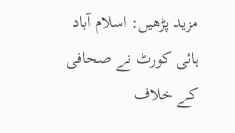مزید پڑھیں: اسلام آباد ہائی کورٹ نے صحافی کے خلاف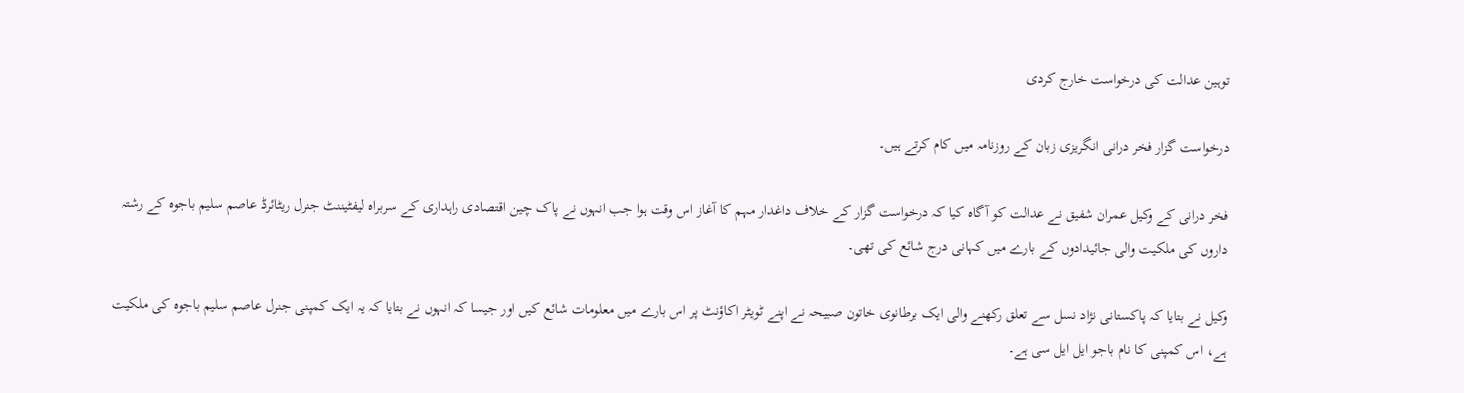توہین عدالت کی درخواست خارج کردی

درخواست گزار فخر درانی انگریزی زبان کے روزنامہ میں کام کرتے ہیں۔

فخر درانی کے وکیل عمران شفیق نے عدالت کو آگاہ کیا کہ درخواست گزار کے خلاف داغدار مہم کا آغاز اس وقت ہوا جب انہوں نے پاک چین اقتصادی راہداری کے سربراہ لیفٹیننٹ جنرل ریٹائرڈ عاصم سلیم باجوہ کے رشتہ داروں کی ملکیت والی جائیدادوں کے بارے میں کہانی درج شائع کی تھی۔

وکیل نے بتایا کہ پاکستانی نژاد نسل سے تعلق رکھنے والی ایک برطانوی خاتون صبیحہ نے اپنے ٹویٹر اکاؤنٹ پر اس بارے میں معلومات شائع کیں اور جیسا کہ انہوں نے بتایا کہ یہ ایک کمپنی جنرل عاصم سلیم باجوہ کی ملکیت ہے، اس کمپنی کا نام باجو ایل ایل سی ہے۔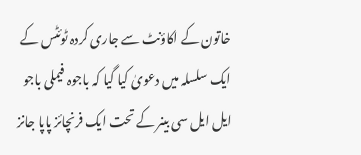خاتون کے اکاؤنٹ سے جاری کردہ ٹوئٹس کے ایک سلسلہ میں دعویٰ کیا گیا کہ باجوہ فیملی باجو ایل ایل سی بینر کے تحت ایک فرنچائز پاپا جانز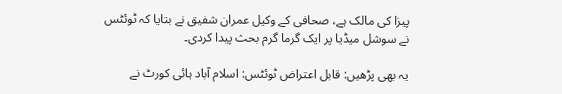پیزا کی مالک ہے، صحافی کے وکیل عمران شفیق نے بتایا کہ ٹوئٹس نے سوشل میڈیا پر ایک گرما گرم بحث پیدا کردی۔

یہ بھی پڑھیں: قابل اعتراض ٹوئٹس: اسلام آباد ہائی کورٹ نے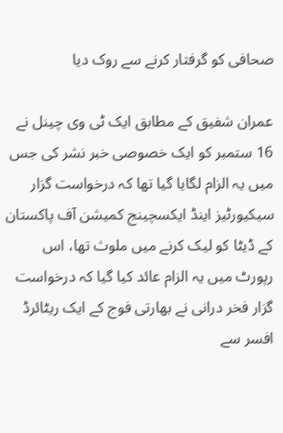صحافی کو گرفتار کرنے سے روک دیا

عمران شفیق کے مطابق ایک ٹی وی چینل نے 16 ستمبر کو ایک خصوصی خبر نشر کی جس میں یہ الزام لگایا گیا تھا کہ درخواست گزار سیکیورٹیز اینڈ ایکسچینج کمیشن آف پاکستان کے ڈیٹا کو لیک کرنے میں ملوث تھا، اس رپورٹ میں یہ الزام عائد کیا گیا کہ درخواست گزار فخر درانی نے بھارتی فوج کے ایک ریٹائرڈ افسر سے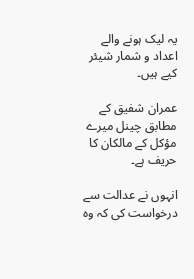یہ لیک ہونے والے اعداد و شمار شیئر کیے ہیں۔

عمران شفیق کے مطابق چینل میرے مؤکل کے مالکان کا حریف ہے۔

انہوں نے عدالت سے درخواست کی کہ وہ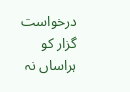درخواست گزار کو ہراساں نہ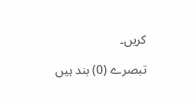کریں۔

تبصرے (0) بند ہیں